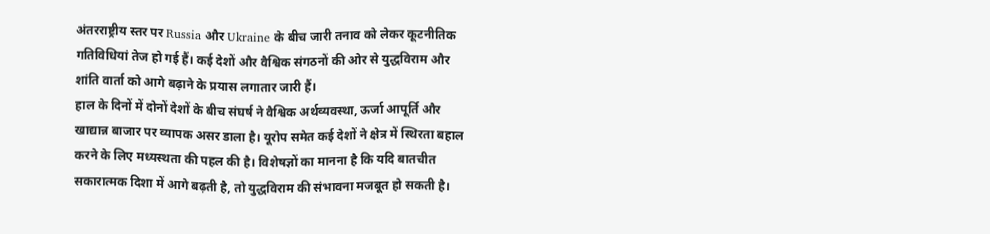अंतरराष्ट्रीय स्तर पर Russia और Ukraine के बीच जारी तनाव को लेकर कूटनीतिक गतिविधियां तेज हो गई हैं। कई देशों और वैश्विक संगठनों की ओर से युद्धविराम और शांति वार्ता को आगे बढ़ाने के प्रयास लगातार जारी हैं।
हाल के दिनों में दोनों देशों के बीच संघर्ष ने वैश्विक अर्थव्यवस्था, ऊर्जा आपूर्ति और खाद्यान्न बाजार पर व्यापक असर डाला है। यूरोप समेत कई देशों ने क्षेत्र में स्थिरता बहाल करने के लिए मध्यस्थता की पहल की है। विशेषज्ञों का मानना है कि यदि बातचीत सकारात्मक दिशा में आगे बढ़ती है, तो युद्धविराम की संभावना मजबूत हो सकती है।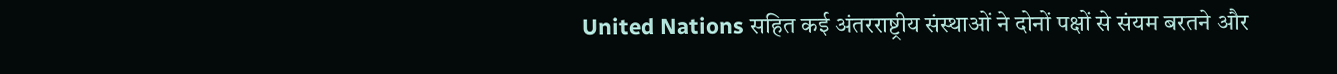United Nations सहित कई अंतरराष्ट्रीय संस्थाओं ने दोनों पक्षों से संयम बरतने और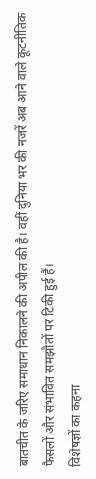बातचीत के जरिए समाधान निकालने की अपील की है। वहीं दुनिया भर की नजरें अब आने वाले कूटनीतिक फैसलों और संभावित समझौतों पर टिकी हुई हैं।
विशेषज्ञों का कहना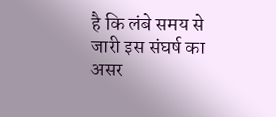है कि लंबे समय से जारी इस संघर्ष का असर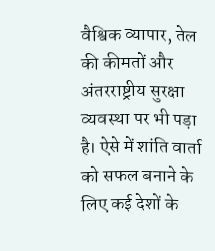वैश्विक व्यापार, तेल की कीमतों और अंतरराष्ट्रीय सुरक्षा व्यवस्था पर भी पड़ा है। ऐसे में शांति वार्ता को सफल बनाने के लिए कई देशों के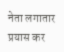नेता लगातार प्रयास कर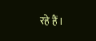रहे हैं।